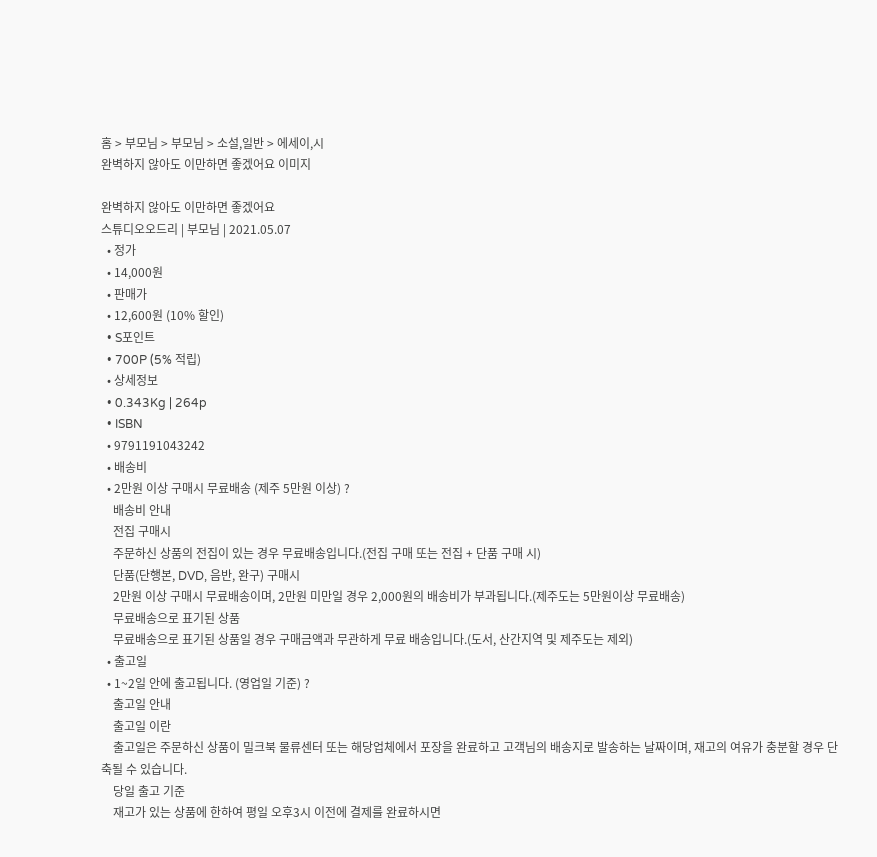홈 > 부모님 > 부모님 > 소설,일반 > 에세이,시
완벽하지 않아도 이만하면 좋겠어요 이미지

완벽하지 않아도 이만하면 좋겠어요
스튜디오오드리 | 부모님 | 2021.05.07
  • 정가
  • 14,000원
  • 판매가
  • 12,600원 (10% 할인)
  • S포인트
  • 700P (5% 적립)
  • 상세정보
  • 0.343Kg | 264p
  • ISBN
  • 9791191043242
  • 배송비
  • 2만원 이상 구매시 무료배송 (제주 5만원 이상) ?
    배송비 안내
    전집 구매시
    주문하신 상품의 전집이 있는 경우 무료배송입니다.(전집 구매 또는 전집 + 단품 구매 시)
    단품(단행본, DVD, 음반, 완구) 구매시
    2만원 이상 구매시 무료배송이며, 2만원 미만일 경우 2,000원의 배송비가 부과됩니다.(제주도는 5만원이상 무료배송)
    무료배송으로 표기된 상품
    무료배송으로 표기된 상품일 경우 구매금액과 무관하게 무료 배송입니다.(도서, 산간지역 및 제주도는 제외)
  • 출고일
  • 1~2일 안에 출고됩니다. (영업일 기준) ?
    출고일 안내
    출고일 이란
    출고일은 주문하신 상품이 밀크북 물류센터 또는 해당업체에서 포장을 완료하고 고객님의 배송지로 발송하는 날짜이며, 재고의 여유가 충분할 경우 단축될 수 있습니다.
    당일 출고 기준
    재고가 있는 상품에 한하여 평일 오후3시 이전에 결제를 완료하시면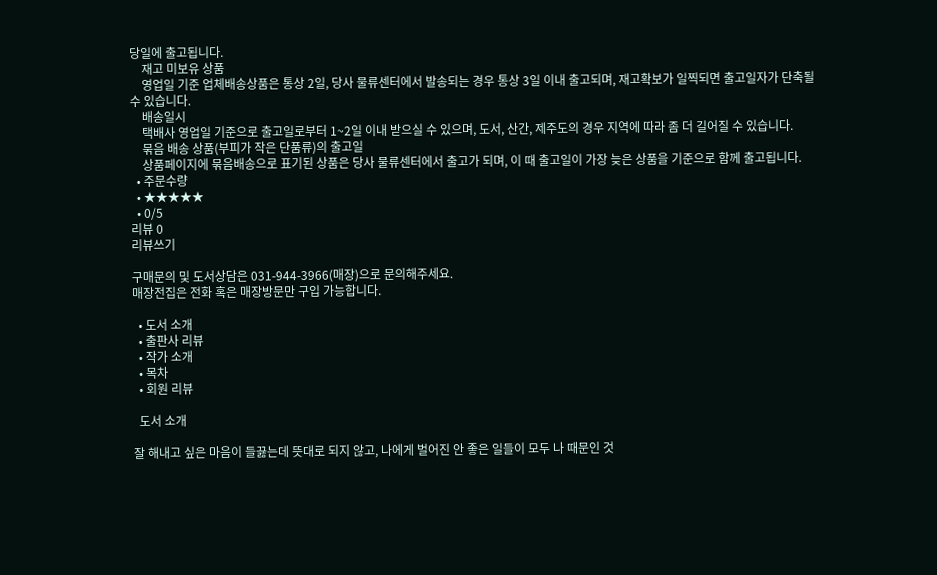당일에 출고됩니다.
    재고 미보유 상품
    영업일 기준 업체배송상품은 통상 2일, 당사 물류센터에서 발송되는 경우 통상 3일 이내 출고되며, 재고확보가 일찍되면 출고일자가 단축될 수 있습니다.
    배송일시
    택배사 영업일 기준으로 출고일로부터 1~2일 이내 받으실 수 있으며, 도서, 산간, 제주도의 경우 지역에 따라 좀 더 길어질 수 있습니다.
    묶음 배송 상품(부피가 작은 단품류)의 출고일
    상품페이지에 묶음배송으로 표기된 상품은 당사 물류센터에서 출고가 되며, 이 때 출고일이 가장 늦은 상품을 기준으로 함께 출고됩니다.
  • 주문수량
  • ★★★★★
  • 0/5
리뷰 0
리뷰쓰기

구매문의 및 도서상담은 031-944-3966(매장)으로 문의해주세요.
매장전집은 전화 혹은 매장방문만 구입 가능합니다.

  • 도서 소개
  • 출판사 리뷰
  • 작가 소개
  • 목차
  • 회원 리뷰

  도서 소개

잘 해내고 싶은 마음이 들끓는데 뜻대로 되지 않고, 나에게 벌어진 안 좋은 일들이 모두 나 때문인 것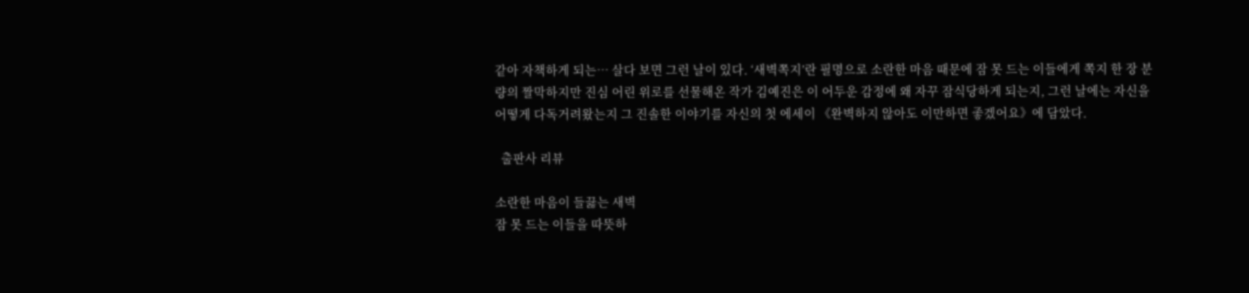같아 자책하게 되는… 살다 보면 그런 날이 있다. ‘새벽쪽지’란 필명으로 소란한 마음 때문에 잠 못 드는 이들에게 쪽지 한 장 분량의 짤막하지만 진심 어린 위로를 선물해온 작가 김예진은 이 어두운 감정에 왜 자꾸 잠식당하게 되는지, 그런 날에는 자신을 어떻게 다독거려왔는지 그 진솔한 이야기를 자신의 첫 에세이 《완벽하지 않아도 이만하면 좋겠어요》에 담았다.

  출판사 리뷰

소란한 마음이 들끓는 새벽
잠 못 드는 이들을 따뜻하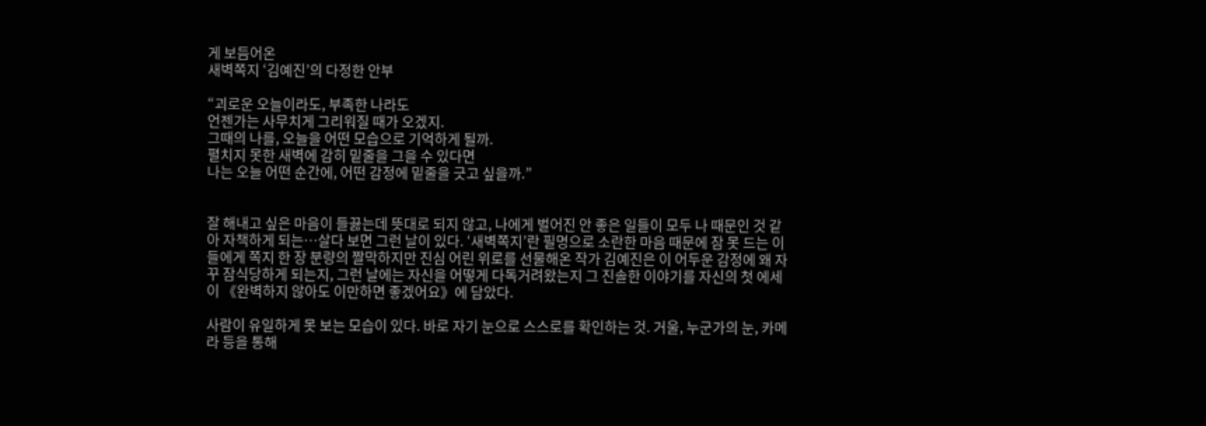게 보듬어온
새벽쪽지 ‘김예진’의 다정한 안부

“괴로운 오늘이라도, 부족한 나라도
언젠가는 사무치게 그리워질 때가 오겠지.
그때의 나를, 오늘을 어떤 모습으로 기억하게 될까.
펼치지 못한 새벽에 감히 밑줄을 그을 수 있다면
나는 오늘 어떤 순간에, 어떤 감정에 밑줄을 긋고 싶을까.”


잘 해내고 싶은 마음이 들끓는데 뜻대로 되지 않고, 나에게 벌어진 안 좋은 일들이 모두 나 때문인 것 같아 자책하게 되는…살다 보면 그런 날이 있다. ‘새벽쪽지’란 필명으로 소란한 마음 때문에 잠 못 드는 이들에게 쪽지 한 장 분량의 짤막하지만 진심 어린 위로를 선물해온 작가 김예진은 이 어두운 감정에 왜 자꾸 잠식당하게 되는지, 그런 날에는 자신을 어떻게 다독거려왔는지 그 진솔한 이야기를 자신의 첫 에세이 《완벽하지 않아도 이만하면 좋겠어요》에 담았다.

사람이 유일하게 못 보는 모습이 있다. 바로 자기 눈으로 스스로를 확인하는 것. 거울, 누군가의 눈, 카메라 등을 통해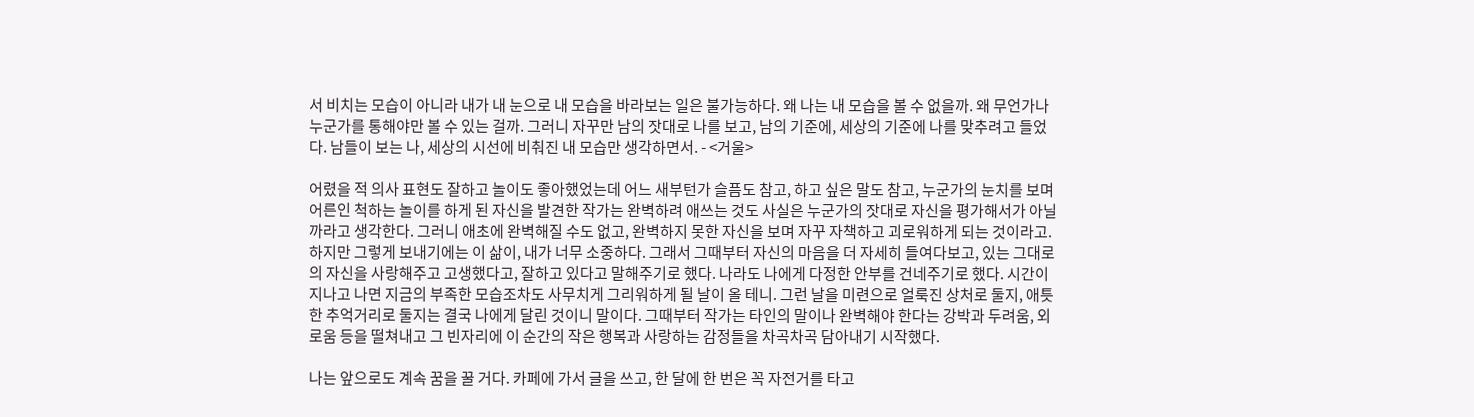서 비치는 모습이 아니라 내가 내 눈으로 내 모습을 바라보는 일은 불가능하다. 왜 나는 내 모습을 볼 수 없을까. 왜 무언가나 누군가를 통해야만 볼 수 있는 걸까. 그러니 자꾸만 남의 잣대로 나를 보고, 남의 기준에, 세상의 기준에 나를 맞추려고 들었다. 남들이 보는 나, 세상의 시선에 비춰진 내 모습만 생각하면서. - <거울>

어렸을 적 의사 표현도 잘하고 놀이도 좋아했었는데 어느 새부턴가 슬픔도 참고, 하고 싶은 말도 참고, 누군가의 눈치를 보며 어른인 척하는 놀이를 하게 된 자신을 발견한 작가는 완벽하려 애쓰는 것도 사실은 누군가의 잣대로 자신을 평가해서가 아닐까라고 생각한다. 그러니 애초에 완벽해질 수도 없고, 완벽하지 못한 자신을 보며 자꾸 자책하고 괴로워하게 되는 것이라고. 하지만 그렇게 보내기에는 이 삶이, 내가 너무 소중하다. 그래서 그때부터 자신의 마음을 더 자세히 들여다보고, 있는 그대로의 자신을 사랑해주고 고생했다고, 잘하고 있다고 말해주기로 했다. 나라도 나에게 다정한 안부를 건네주기로 했다. 시간이 지나고 나면 지금의 부족한 모습조차도 사무치게 그리워하게 될 날이 올 테니. 그런 날을 미련으로 얼룩진 상처로 둘지, 애틋한 추억거리로 둘지는 결국 나에게 달린 것이니 말이다. 그때부터 작가는 타인의 말이나 완벽해야 한다는 강박과 두려움, 외로움 등을 떨쳐내고 그 빈자리에 이 순간의 작은 행복과 사랑하는 감정들을 차곡차곡 담아내기 시작했다.

나는 앞으로도 계속 꿈을 꿀 거다. 카페에 가서 글을 쓰고, 한 달에 한 번은 꼭 자전거를 타고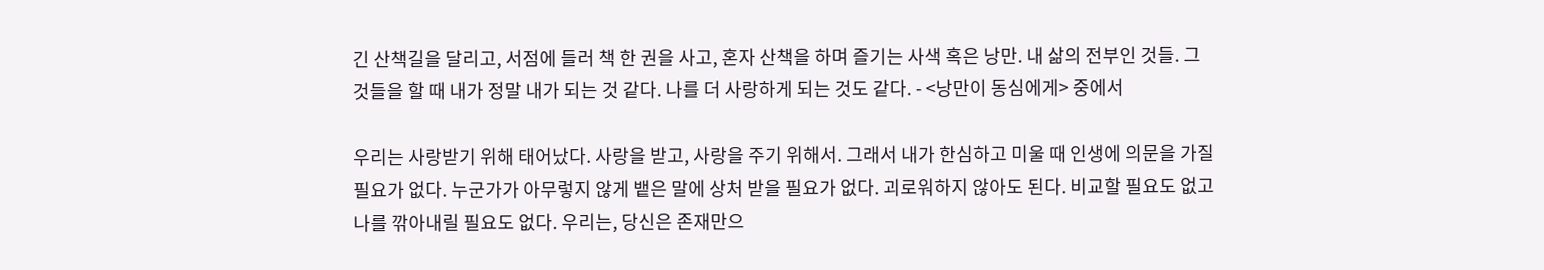긴 산책길을 달리고, 서점에 들러 책 한 권을 사고, 혼자 산책을 하며 즐기는 사색 혹은 낭만. 내 삶의 전부인 것들. 그것들을 할 때 내가 정말 내가 되는 것 같다. 나를 더 사랑하게 되는 것도 같다. - <낭만이 동심에게> 중에서

우리는 사랑받기 위해 태어났다. 사랑을 받고, 사랑을 주기 위해서. 그래서 내가 한심하고 미울 때 인생에 의문을 가질 필요가 없다. 누군가가 아무렇지 않게 뱉은 말에 상처 받을 필요가 없다. 괴로워하지 않아도 된다. 비교할 필요도 없고 나를 깎아내릴 필요도 없다. 우리는, 당신은 존재만으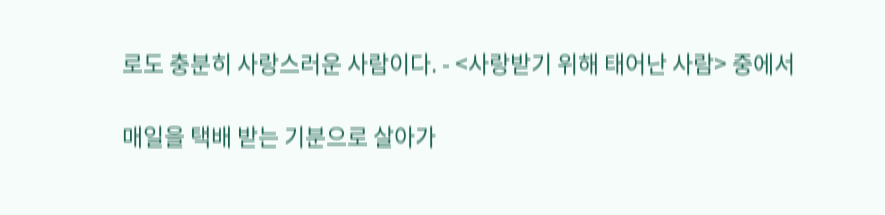로도 충분히 사랑스러운 사람이다. - <사랑받기 위해 태어난 사람> 중에서

매일을 택배 받는 기분으로 살아가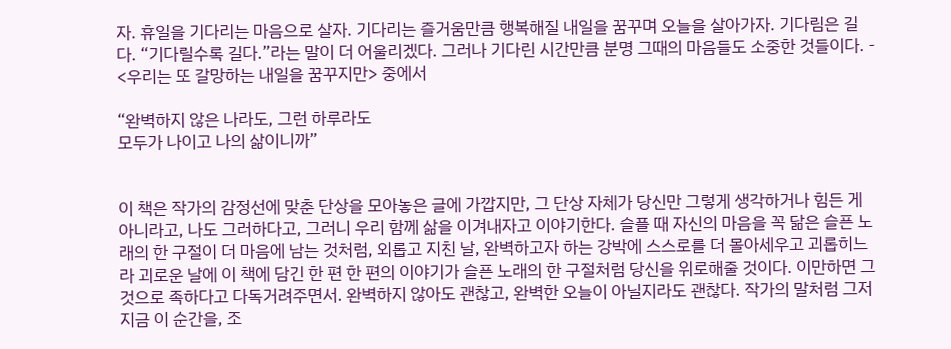자. 휴일을 기다리는 마음으로 살자. 기다리는 즐거움만큼 행복해질 내일을 꿈꾸며 오늘을 살아가자. 기다림은 길다. “기다릴수록 길다.”라는 말이 더 어울리겠다. 그러나 기다린 시간만큼 분명 그때의 마음들도 소중한 것들이다. - <우리는 또 갈망하는 내일을 꿈꾸지만> 중에서

“완벽하지 않은 나라도, 그런 하루라도
모두가 나이고 나의 삶이니까”


이 책은 작가의 감정선에 맞춘 단상을 모아놓은 글에 가깝지만, 그 단상 자체가 당신만 그렇게 생각하거나 힘든 게 아니라고, 나도 그러하다고, 그러니 우리 함께 삶을 이겨내자고 이야기한다. 슬플 때 자신의 마음을 꼭 닮은 슬픈 노래의 한 구절이 더 마음에 남는 것처럼, 외롭고 지친 날, 완벽하고자 하는 강박에 스스로를 더 몰아세우고 괴롭히느라 괴로운 날에 이 책에 담긴 한 편 한 편의 이야기가 슬픈 노래의 한 구절처럼 당신을 위로해줄 것이다. 이만하면 그것으로 족하다고 다독거려주면서. 완벽하지 않아도 괜찮고, 완벽한 오늘이 아닐지라도 괜찮다. 작가의 말처럼 그저 지금 이 순간을, 조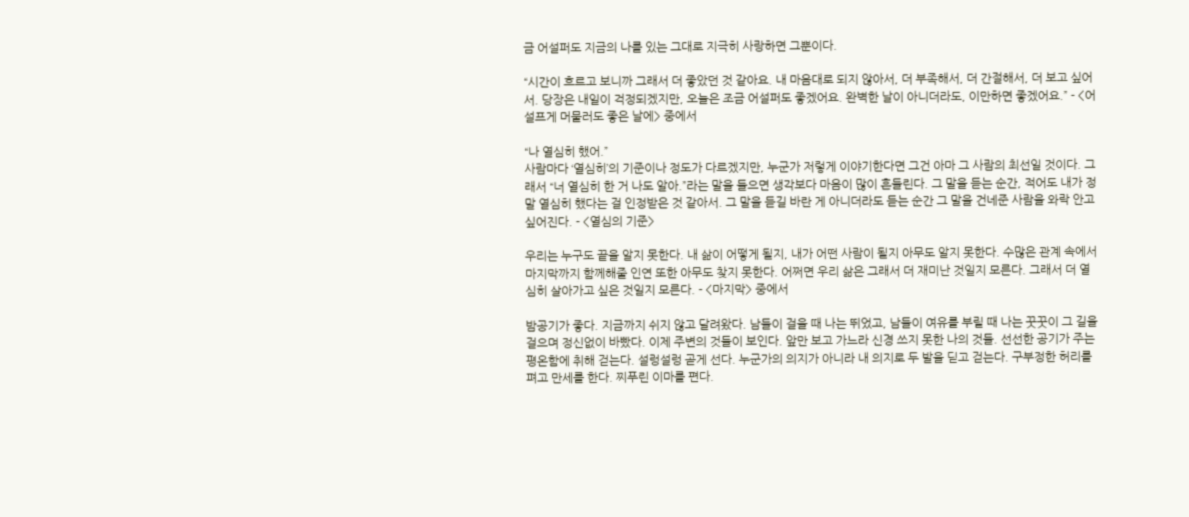금 어설퍼도 지금의 나를 있는 그대로 지극히 사랑하면 그뿐이다.

“시간이 흐르고 보니까 그래서 더 좋았던 것 같아요. 내 마음대로 되지 않아서, 더 부족해서, 더 간절해서, 더 보고 싶어서. 당장은 내일이 걱정되겠지만, 오늘은 조금 어설퍼도 좋겠어요. 완벽한 날이 아니더라도, 이만하면 좋겠어요.” - <어설프게 머물러도 좋은 날에> 중에서

“나 열심히 했어.”
사람마다 ‘열심히’의 기준이나 정도가 다르겠지만, 누군가 저렇게 이야기한다면 그건 아마 그 사람의 최선일 것이다. 그래서 “너 열심히 한 거 나도 알아.”라는 말을 들으면 생각보다 마음이 많이 흔들린다. 그 말을 듣는 순간, 적어도 내가 정말 열심히 했다는 걸 인정받은 것 같아서. 그 말을 듣길 바란 게 아니더라도 듣는 순간 그 말을 건네준 사람을 와락 안고 싶어진다. - <열심의 기준>

우리는 누구도 끝을 알지 못한다. 내 삶이 어떻게 될지, 내가 어떤 사람이 될지 아무도 알지 못한다. 수많은 관계 속에서 마지막까지 함께해줄 인연 또한 아무도 찾지 못한다. 어쩌면 우리 삶은 그래서 더 재미난 것일지 모른다. 그래서 더 열심히 살아가고 싶은 것일지 모른다. - <마지막> 중에서

밤공기가 좋다. 지금까지 쉬지 않고 달려왔다. 남들이 걸을 때 나는 뛰었고, 남들이 여유를 부릴 때 나는 꿋꿋이 그 길을 걸으며 정신없이 바빴다. 이제 주변의 것들이 보인다. 앞만 보고 가느라 신경 쓰지 못한 나의 것들. 선선한 공기가 주는 평온함에 취해 걷는다. 설렁설렁 곧게 선다. 누군가의 의지가 아니라 내 의지로 두 발을 딛고 걷는다. 구부정한 허리를 펴고 만세를 한다. 찌푸린 이마를 편다.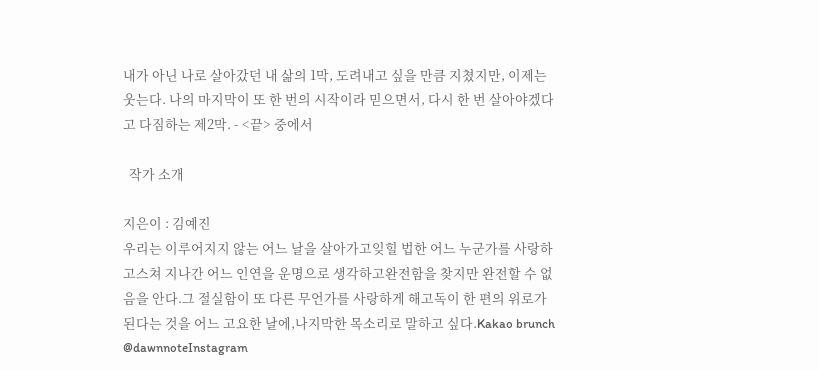내가 아닌 나로 살아갔던 내 삶의 1막, 도려내고 싶을 만큼 지쳤지만, 이제는 웃는다. 나의 마지막이 또 한 번의 시작이라 믿으면서, 다시 한 번 살아야겠다고 다짐하는 제2막. - <끝> 중에서

  작가 소개

지은이 : 김예진
우리는 이루어지지 않는 어느 날을 살아가고잊힐 법한 어느 누군가를 사랑하고스쳐 지나간 어느 인연을 운명으로 생각하고완전함을 찾지만 완전할 수 없음을 안다.그 절실함이 또 다른 무언가를 사랑하게 해고독이 한 편의 위로가 된다는 것을 어느 고요한 날에,나지막한 목소리로 말하고 싶다.Kakao brunch @dawnnoteInstagram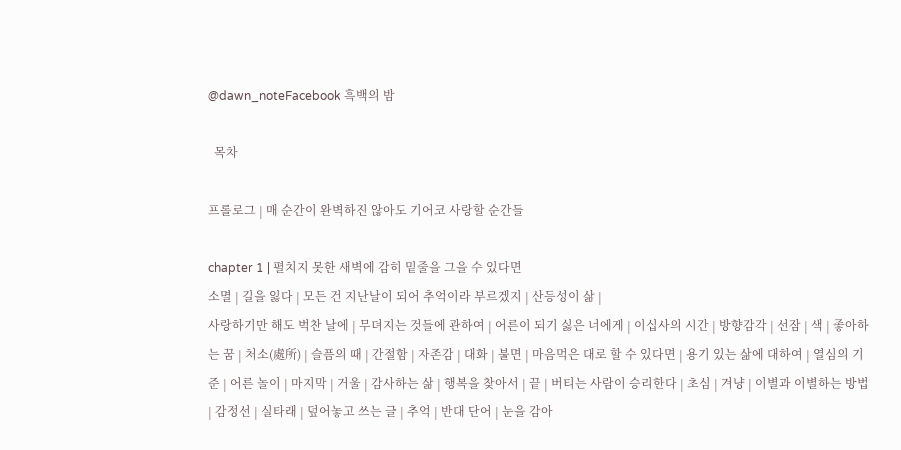@dawn_noteFacebook 흑백의 밤

  목차

프롤로그 | 매 순간이 완벽하진 않아도 기어코 사랑할 순간들

chapter 1 | 펼치지 못한 새벽에 감히 밑줄을 그을 수 있다면
소멸 | 길을 잃다 | 모든 건 지난날이 되어 추억이라 부르겠지 | 산등성이 삶 |
사랑하기만 해도 벅찬 날에 | 무뎌지는 것들에 관하여 | 어른이 되기 싫은 너에게 | 이십사의 시간 | 방향감각 | 선잠 | 색 | 좋아하는 꿈 | 처소(處所) | 슬픔의 때 | 간절함 | 자존감 | 대화 | 불면 | 마음먹은 대로 할 수 있다면 | 용기 있는 삶에 대하여 | 열심의 기준 | 어른 놀이 | 마지막 | 거울 | 감사하는 삶 | 행복을 찾아서 | 끝 | 버티는 사람이 승리한다 | 초심 | 겨냥 | 이별과 이별하는 방법 | 감정선 | 실타래 | 덮어놓고 쓰는 글 | 추억 | 반대 단어 | 눈을 감아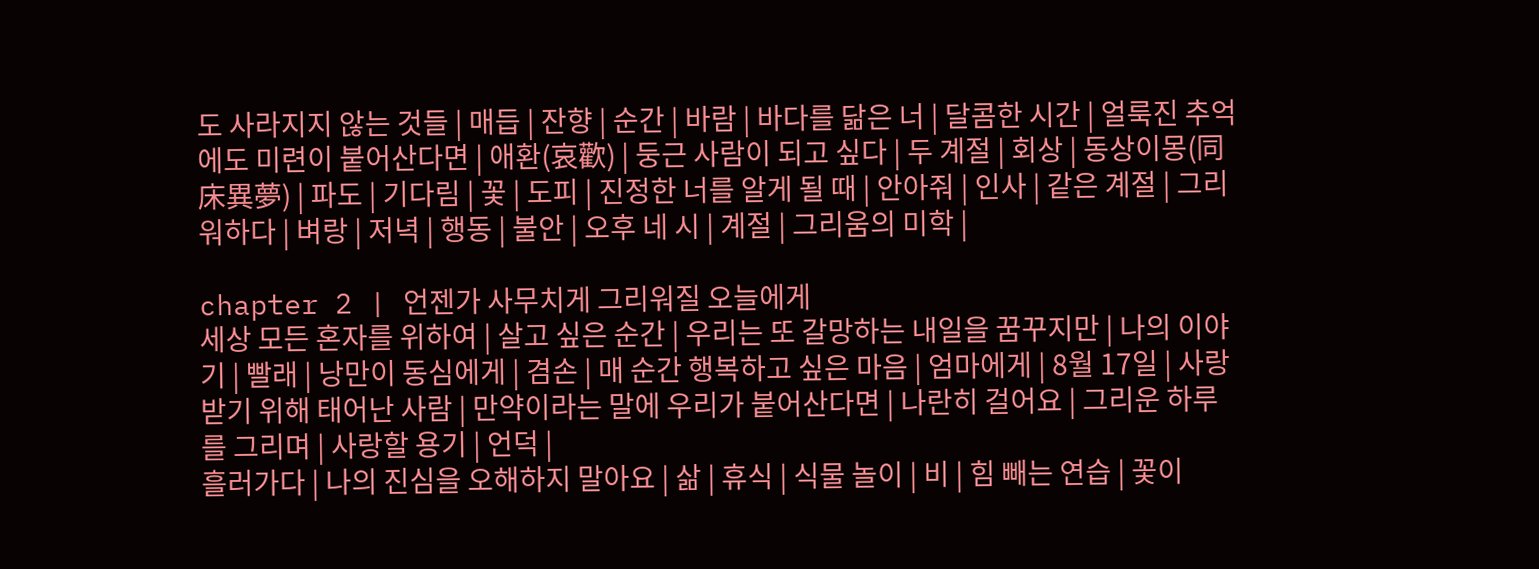도 사라지지 않는 것들 | 매듭 | 잔향 | 순간 | 바람 | 바다를 닮은 너 | 달콤한 시간 | 얼룩진 추억에도 미련이 붙어산다면 | 애환(哀歡) | 둥근 사람이 되고 싶다 | 두 계절 | 회상 | 동상이몽(同床異夢) | 파도 | 기다림 | 꽃 | 도피 | 진정한 너를 알게 될 때 | 안아줘 | 인사 | 같은 계절 | 그리워하다 | 벼랑 | 저녁 | 행동 | 불안 | 오후 네 시 | 계절 | 그리움의 미학 |

chapter 2 | 언젠가 사무치게 그리워질 오늘에게
세상 모든 혼자를 위하여 | 살고 싶은 순간 | 우리는 또 갈망하는 내일을 꿈꾸지만 | 나의 이야기 | 빨래 | 낭만이 동심에게 | 겸손 | 매 순간 행복하고 싶은 마음 | 엄마에게 | 8월 17일 | 사랑받기 위해 태어난 사람 | 만약이라는 말에 우리가 붙어산다면 | 나란히 걸어요 | 그리운 하루를 그리며 | 사랑할 용기 | 언덕 |
흘러가다 | 나의 진심을 오해하지 말아요 | 삶 | 휴식 | 식물 놀이 | 비 | 힘 빼는 연습 | 꽃이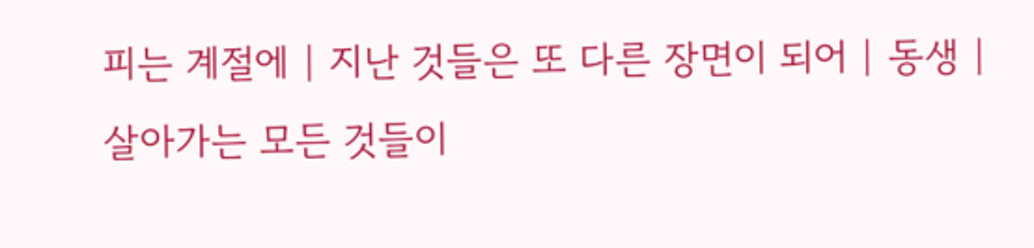피는 계절에 | 지난 것들은 또 다른 장면이 되어 | 동생 | 살아가는 모든 것들이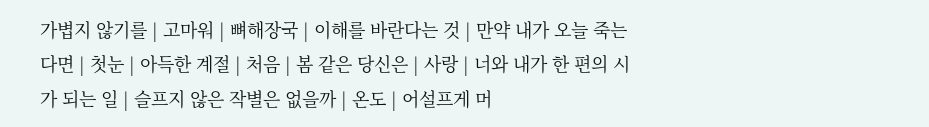가볍지 않기를 | 고마워 | 뼈해장국 | 이해를 바란다는 것 | 만약 내가 오늘 죽는다면 | 첫눈 | 아득한 계절 | 처음 | 봄 같은 당신은 | 사랑 | 너와 내가 한 편의 시가 되는 일 | 슬프지 않은 작별은 없을까 | 온도 | 어설프게 머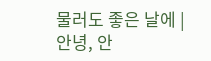물러도 좋은 날에 | 안녕, 안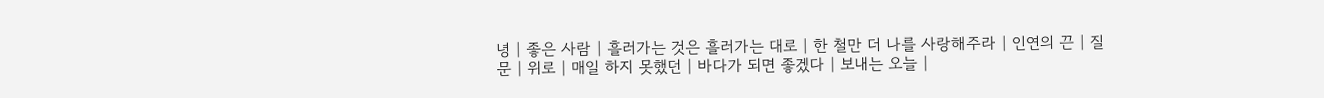녕 | 좋은 사람 | 흘러가는 것은 흘러가는 대로 | 한 철만 더 나를 사랑해주라 | 인연의 끈 | 질문 | 위로 | 매일 하지 못했던 | 바다가 되면 좋겠다 | 보내는 오늘 |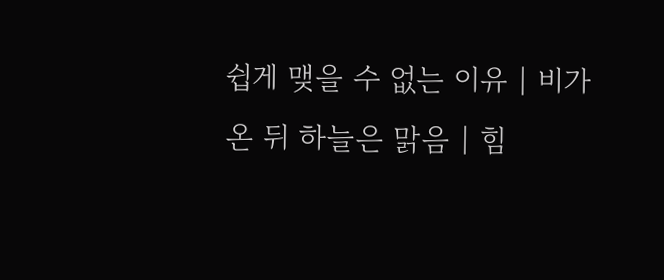쉽게 맺을 수 없는 이유 | 비가 온 뒤 하늘은 맑음 | 힘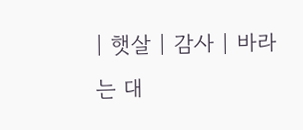| 햇살 | 감사 | 바라는 대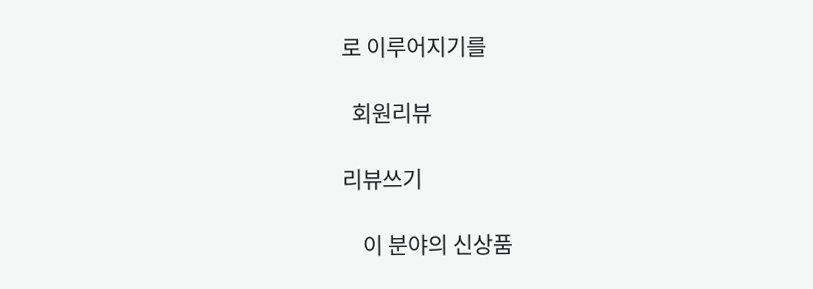로 이루어지기를

  회원리뷰

리뷰쓰기

    이 분야의 신상품